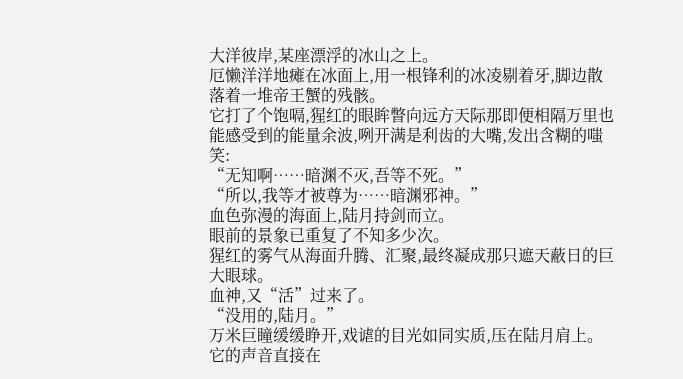大洋彼岸,某座漂浮的冰山之上。
厄懒洋洋地瘫在冰面上,用一根锋利的冰凌剔着牙,脚边散落着一堆帝王蟹的残骸。
它打了个饱嗝,猩红的眼眸瞥向远方天际那即便相隔万里也能感受到的能量余波,咧开满是利齿的大嘴,发出含糊的嗤笑:
“无知啊……暗渊不灭,吾等不死。”
“所以,我等才被尊为……暗渊邪神。”
血色弥漫的海面上,陆月持剑而立。
眼前的景象已重复了不知多少次。
猩红的雾气从海面升腾、汇聚,最终凝成那只遮天蔽日的巨大眼球。
血神,又“活”过来了。
“没用的,陆月。”
万米巨瞳缓缓睁开,戏谑的目光如同实质,压在陆月肩上。
它的声音直接在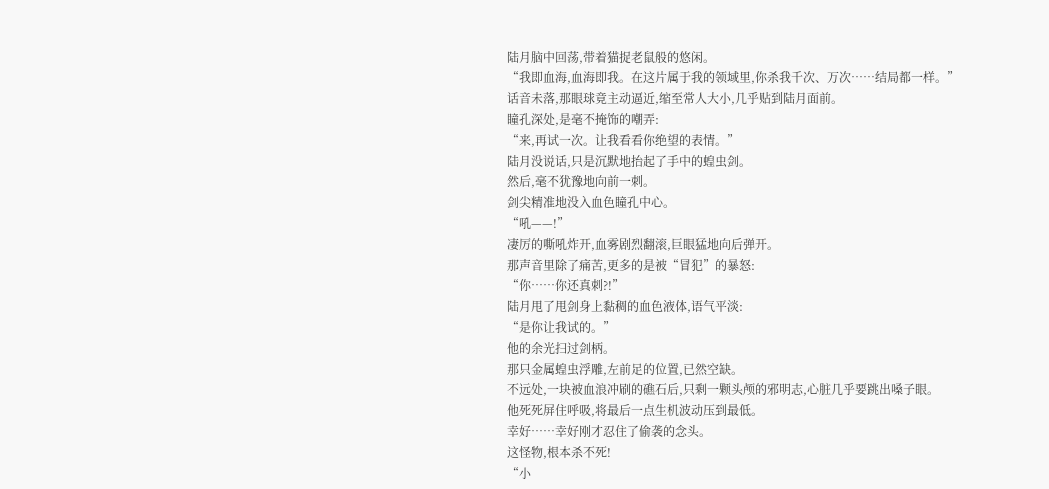陆月脑中回荡,带着猫捉老鼠般的悠闲。
“我即血海,血海即我。在这片属于我的领域里,你杀我千次、万次……结局都一样。”
话音未落,那眼球竟主动逼近,缩至常人大小,几乎贴到陆月面前。
瞳孔深处,是毫不掩饰的嘲弄:
“来,再试一次。让我看看你绝望的表情。”
陆月没说话,只是沉默地抬起了手中的蝗虫剑。
然后,毫不犹豫地向前一刺。
剑尖精准地没入血色瞳孔中心。
“吼——!”
凄厉的嘶吼炸开,血雾剧烈翻滚,巨眼猛地向后弹开。
那声音里除了痛苦,更多的是被“冒犯”的暴怒:
“你……你还真刺?!”
陆月甩了甩剑身上黏稠的血色液体,语气平淡:
“是你让我试的。”
他的余光扫过剑柄。
那只金属蝗虫浮雕,左前足的位置,已然空缺。
不远处,一块被血浪冲刷的礁石后,只剩一颗头颅的邪明志,心脏几乎要跳出嗓子眼。
他死死屏住呼吸,将最后一点生机波动压到最低。
幸好……幸好刚才忍住了偷袭的念头。
这怪物,根本杀不死!
“小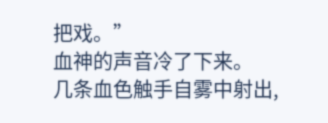把戏。”
血神的声音冷了下来。
几条血色触手自雾中射出,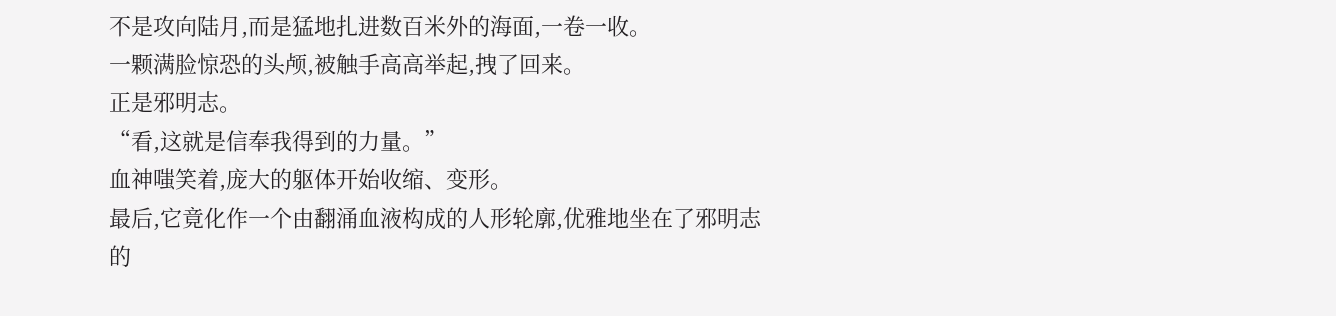不是攻向陆月,而是猛地扎进数百米外的海面,一卷一收。
一颗满脸惊恐的头颅,被触手高高举起,拽了回来。
正是邪明志。
“看,这就是信奉我得到的力量。”
血神嗤笑着,庞大的躯体开始收缩、变形。
最后,它竟化作一个由翻涌血液构成的人形轮廓,优雅地坐在了邪明志的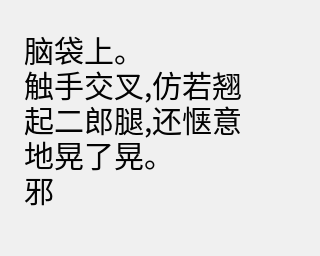脑袋上。
触手交叉,仿若翘起二郎腿,还惬意地晃了晃。
邪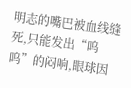明志的嘴巴被血线缝死,只能发出“呜呜”的闷响,眼球因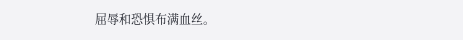屈辱和恐惧布满血丝。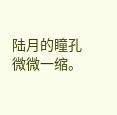陆月的瞳孔微微一缩。